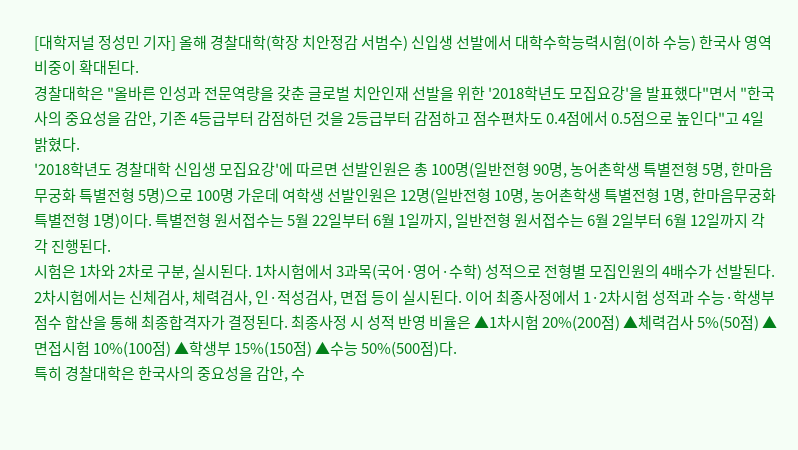[대학저널 정성민 기자] 올해 경찰대학(학장 치안정감 서범수) 신입생 선발에서 대학수학능력시험(이하 수능) 한국사 영역 비중이 확대된다.
경찰대학은 "올바른 인성과 전문역량을 갖춘 글로벌 치안인재 선발을 위한 '2018학년도 모집요강'을 발표했다"면서 "한국사의 중요성을 감안, 기존 4등급부터 감점하던 것을 2등급부터 감점하고 점수편차도 0.4점에서 0.5점으로 높인다"고 4일 밝혔다.
'2018학년도 경찰대학 신입생 모집요강'에 따르면 선발인원은 총 100명(일반전형 90명, 농어촌학생 특별전형 5명, 한마음무궁화 특별전형 5명)으로 100명 가운데 여학생 선발인원은 12명(일반전형 10명, 농어촌학생 특별전형 1명, 한마음무궁화 특별전형 1명)이다. 특별전형 원서접수는 5월 22일부터 6월 1일까지, 일반전형 원서접수는 6월 2일부터 6월 12일까지 각각 진행된다.
시험은 1차와 2차로 구분, 실시된다. 1차시험에서 3과목(국어·영어·수학) 성적으로 전형별 모집인원의 4배수가 선발된다. 2차시험에서는 신체검사, 체력검사, 인·적성검사, 면접 등이 실시된다. 이어 최종사정에서 1·2차시험 성적과 수능·학생부 점수 합산을 통해 최종합격자가 결정된다. 최종사정 시 성적 반영 비율은 ▲1차시험 20%(200점) ▲체력검사 5%(50점) ▲면접시험 10%(100점) ▲학생부 15%(150점) ▲수능 50%(500점)다.
특히 경찰대학은 한국사의 중요성을 감안, 수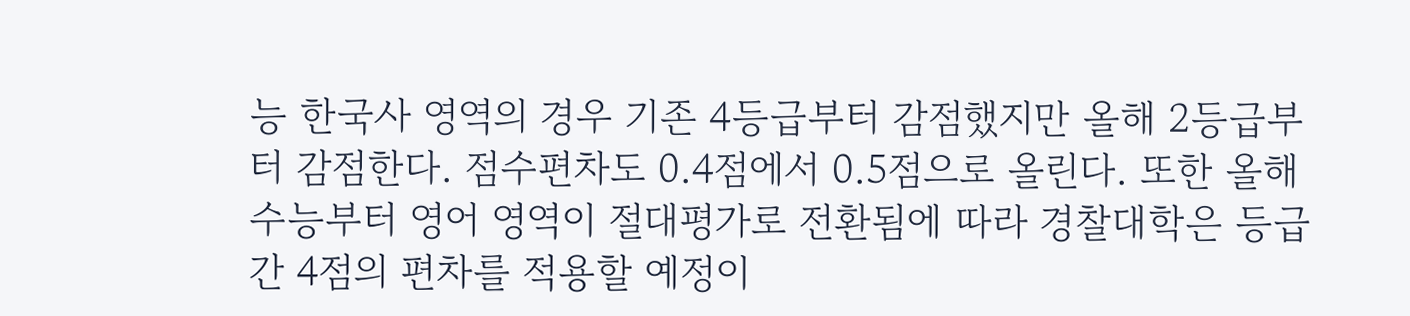능 한국사 영역의 경우 기존 4등급부터 감점했지만 올해 2등급부터 감점한다. 점수편차도 0.4점에서 0.5점으로 올린다. 또한 올해 수능부터 영어 영역이 절대평가로 전환됨에 따라 경찰대학은 등급 간 4점의 편차를 적용할 예정이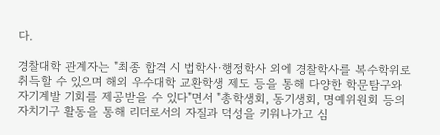다.

경찰대학 관계자는 "최종 합격 시 법학사·행정학사 외에 경찰학사를 복수학위로 취득할 수 있으며 해외 우수대학 교환학생 제도 등을 통해 다양한 학문탐구와 자기계발 기회를 제공받을 수 있다"면서 "총학생회, 동기생회, 명예위원회 등의 자치기구 활동을 통해 리더로서의 자질과 덕성을 키워나가고 심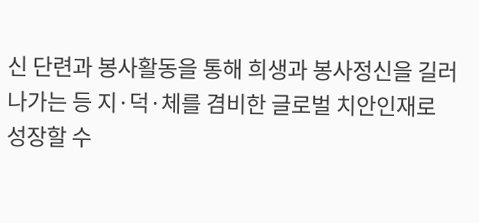신 단련과 봉사활동을 통해 희생과 봉사정신을 길러나가는 등 지·덕·체를 겸비한 글로벌 치안인재로 성장할 수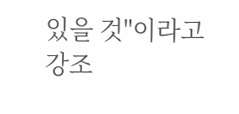있을 것"이라고 강조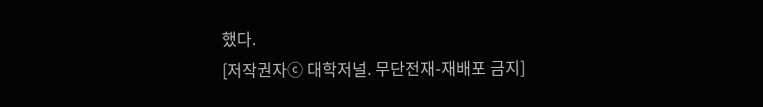했다.
[저작권자ⓒ 대학저널. 무단전재-재배포 금지]